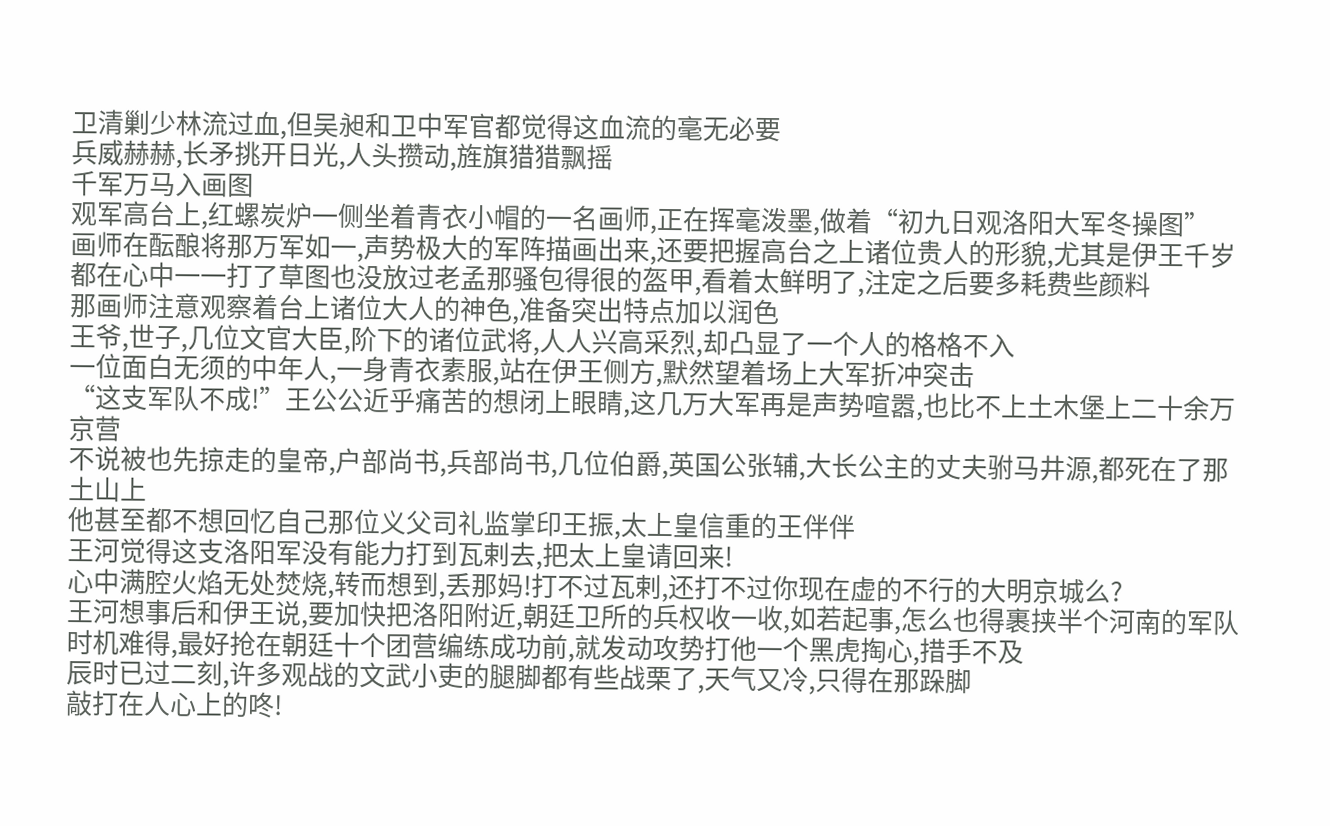卫清剿少林流过血,但吴昶和卫中军官都觉得这血流的毫无必要
兵威赫赫,长矛挑开日光,人头攒动,旌旗猎猎飘摇
千军万马入画图
观军高台上,红螺炭炉一侧坐着青衣小帽的一名画师,正在挥毫泼墨,做着“初九日观洛阳大军冬操图”
画师在酝酿将那万军如一,声势极大的军阵描画出来,还要把握高台之上诸位贵人的形貌,尤其是伊王千岁
都在心中一一打了草图也没放过老孟那骚包得很的盔甲,看着太鲜明了,注定之后要多耗费些颜料
那画师注意观察着台上诸位大人的神色,准备突出特点加以润色
王爷,世子,几位文官大臣,阶下的诸位武将,人人兴高采烈,却凸显了一个人的格格不入
一位面白无须的中年人,一身青衣素服,站在伊王侧方,默然望着场上大军折冲突击
“这支军队不成!”王公公近乎痛苦的想闭上眼睛,这几万大军再是声势喧嚣,也比不上土木堡上二十余万京营
不说被也先掠走的皇帝,户部尚书,兵部尚书,几位伯爵,英国公张辅,大长公主的丈夫驸马井源,都死在了那土山上
他甚至都不想回忆自己那位义父司礼监掌印王振,太上皇信重的王伴伴
王河觉得这支洛阳军没有能力打到瓦剌去,把太上皇请回来!
心中满腔火焰无处焚烧,转而想到,丢那妈!打不过瓦剌,还打不过你现在虚的不行的大明京城么?
王河想事后和伊王说,要加快把洛阳附近,朝廷卫所的兵权收一收,如若起事,怎么也得裹挟半个河南的军队
时机难得,最好抢在朝廷十个团营编练成功前,就发动攻势打他一个黑虎掏心,措手不及
辰时已过二刻,许多观战的文武小吏的腿脚都有些战栗了,天气又冷,只得在那跺脚
敲打在人心上的咚!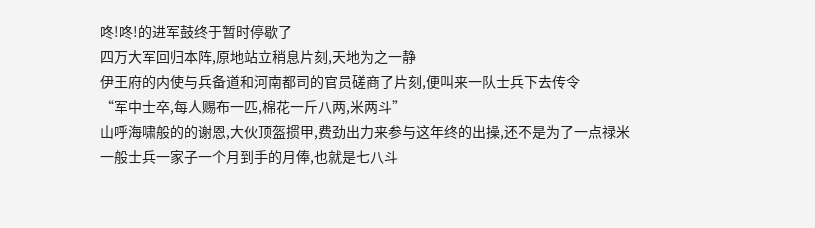咚!咚!的进军鼓终于暂时停歇了
四万大军回归本阵,原地站立稍息片刻,天地为之一静
伊王府的内使与兵备道和河南都司的官员磋商了片刻,便叫来一队士兵下去传令
“军中士卒,每人赐布一匹,棉花一斤八两,米两斗”
山呼海啸般的的谢恩,大伙顶盔掼甲,费劲出力来参与这年终的出操,还不是为了一点禄米
一般士兵一家子一个月到手的月俸,也就是七八斗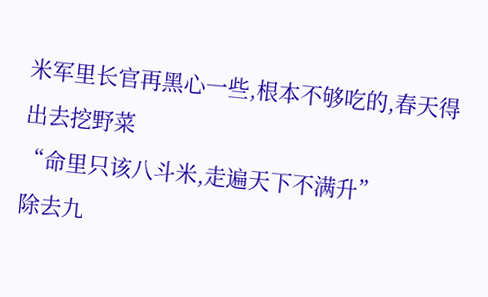米军里长官再黑心一些,根本不够吃的,春天得出去挖野菜
“命里只该八斗米,走遍天下不满升”
除去九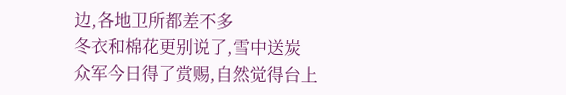边,各地卫所都差不多
冬衣和棉花更别说了,雪中送炭
众军今日得了赏赐,自然觉得台上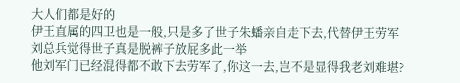大人们都是好的
伊王直属的四卫也是一般,只是多了世子朱蟠亲自走下去,代替伊王劳军
刘总兵觉得世子真是脱裤子放屁多此一举
他刘军门已经混得都不敢下去劳军了,你这一去,岂不是显得我老刘难堪?